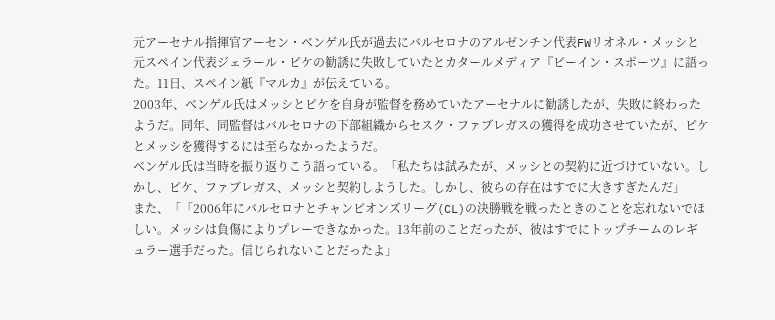元アーセナル指揮官アーセン・ベンゲル氏が過去にバルセロナのアルゼンチン代表FWリオネル・メッシと元スペイン代表ジェラール・ピケの勧誘に失敗していたとカタールメディア『ビーイン・スポーツ』に語った。11日、スペイン紙『マルカ』が伝えている。
2003年、ベンゲル氏はメッシとピケを自身が監督を務めていたアーセナルに勧誘したが、失敗に終わったようだ。同年、同監督はバルセロナの下部組織からセスク・ファブレガスの獲得を成功させていたが、ピケとメッシを獲得するには至らなかったようだ。
ベンゲル氏は当時を振り返りこう語っている。「私たちは試みたが、メッシとの契約に近づけていない。しかし、ピケ、ファブレガス、メッシと契約しようした。しかし、彼らの存在はすでに大きすぎたんだ」
また、「「2006年にバルセロナとチャンピオンズリーグ(CL)の決勝戦を戦ったときのことを忘れないでほしい。メッシは負傷によりプレーできなかった。13年前のことだったが、彼はすでにトップチームのレギュラー選手だった。信じられないことだったよ」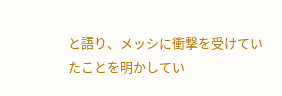と語り、メッシに衝撃を受けていたことを明かしてい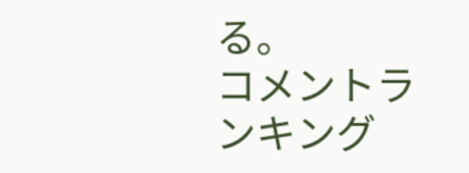る。
コメントランキング